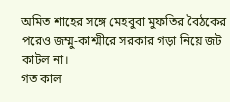অমিত শাহের সঙ্গে মেহবুবা মুফতির বৈঠকের পরেও জম্মু-কাশ্মীরে সরকার গড়া নিয়ে জট কাটল না।
গত কাল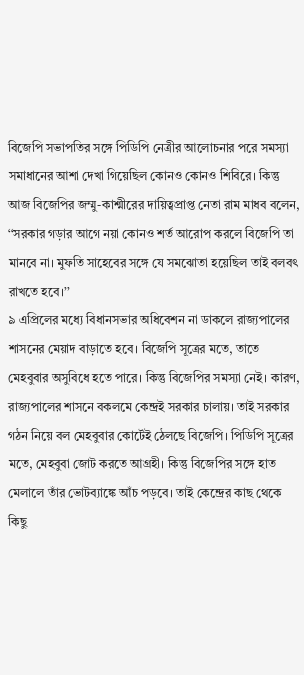বিজেপি সভাপতির সঙ্গে পিডিপি নেত্রীর আলোচনার পরে সমস্যা সমাধানের আশা দেখা গিয়েছিল কোনও কোনও শিবিরে। কিন্তু আজ বিজেপির জম্মু-কাশ্মীরের দায়িত্বপ্রাপ্ত নেতা রাম মাধব বলেন, ‘‘সরকার গড়ার আগে নয়া কোনও শর্ত আরোপ করলে বিজেপি তা মানবে না। মুফতি সাহেবের সঙ্গে যে সমঝোতা হয়েছিল তাই বলবৎ রাখতে হবে।’’
৯ এপ্রিলের মধ্যে বিধানসভার অধিবেশন না ডাকলে রাজ্যপালের শাসনের মেয়াদ বাড়াতে হবে। বিজেপি সূত্রের মতে, তাতে মেহবুবার অসুবিধে হতে পারে। কিন্তু বিজেপির সমস্যা নেই। কারণ, রাজ্যপালের শাসনে বকলমে কেন্দ্রই সরকার চালায়। তাই সরকার গঠন নিয়ে বল মেহবুবার কোর্টেই ঠেলছে বিজেপি। পিডিপি সূত্রের মতে, মেহবুবা জোট করতে আগ্রহী। কিন্তু বিজেপির সঙ্গে হাত মেলালে তাঁর ভোটব্যাঙ্কে আঁচ পড়বে। তাই কেন্দ্রের কাছ থেকে কিছু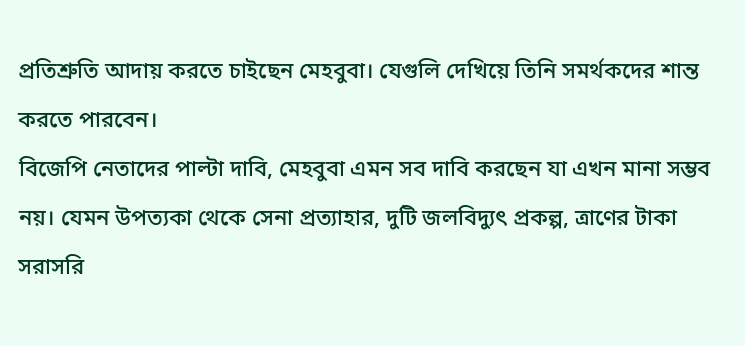প্রতিশ্রুতি আদায় করতে চাইছেন মেহবুবা। যেগুলি দেখিয়ে তিনি সমর্থকদের শান্ত করতে পারবেন।
বিজেপি নেতাদের পাল্টা দাবি, মেহবুবা এমন সব দাবি করছেন যা এখন মানা সম্ভব নয়। যেমন উপত্যকা থেকে সেনা প্রত্যাহার, দুটি জলবিদ্যুৎ প্রকল্প, ত্রাণের টাকা সরাসরি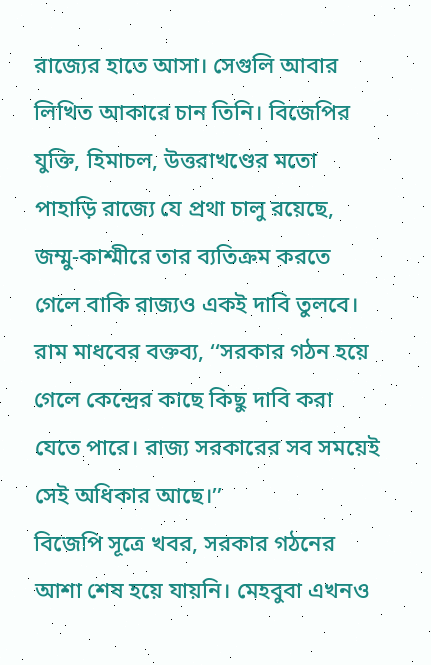রাজ্যের হাতে আসা। সেগুলি আবার লিখিত আকারে চান তিনি। বিজেপির যুক্তি, হিমাচল, উত্তরাখণ্ডের মতো পাহাড়ি রাজ্যে যে প্রথা চালু রয়েছে, জম্মু-কাশ্মীরে তার ব্যতিক্রম করতে গেলে বাকি রাজ্যও একই দাবি তুলবে। রাম মাধবের বক্তব্য, ‘‘সরকার গঠন হয়ে গেলে কেন্দ্রের কাছে কিছু দাবি করা যেতে পারে। রাজ্য সরকারের সব সময়েই সেই অধিকার আছে।’’
বিজেপি সূত্রে খবর, সরকার গঠনের আশা শেষ হয়ে যায়নি। মেহবুবা এখনও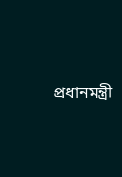প্রধানমন্ত্রী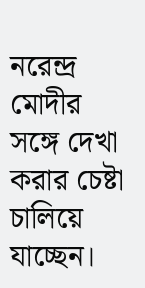নরেন্দ্র মোদীর সঙ্গে দেখা করার চেষ্টা চালিয়ে যাচ্ছেন।